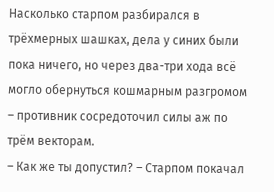Насколько старпом разбирался в трёхмерных шашках, дела у синих были пока ничего, но через два-три хода всё могло обернуться кошмарным разгромом – противник сосредоточил силы аж по трём векторам.
– Как же ты допустил? – Старпом покачал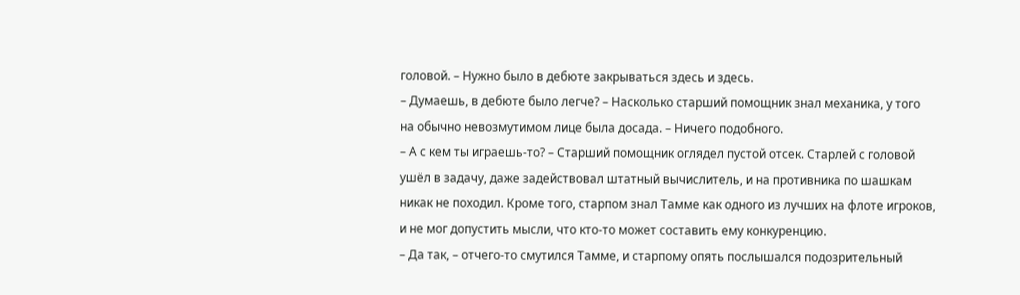головой. – Нужно было в дебюте закрываться здесь и здесь.
– Думаешь, в дебюте было легче? – Насколько старший помощник знал механика, у того на обычно невозмутимом лице была досада. – Ничего подобного.
– А с кем ты играешь-то? – Старший помощник оглядел пустой отсек. Старлей с головой ушёл в задачу, даже задействовал штатный вычислитель, и на противника по шашкам никак не походил. Кроме того, старпом знал Тамме как одного из лучших на флоте игроков, и не мог допустить мысли, что кто-то может составить ему конкуренцию.
– Да так, – отчего-то смутился Тамме, и старпому опять послышался подозрительный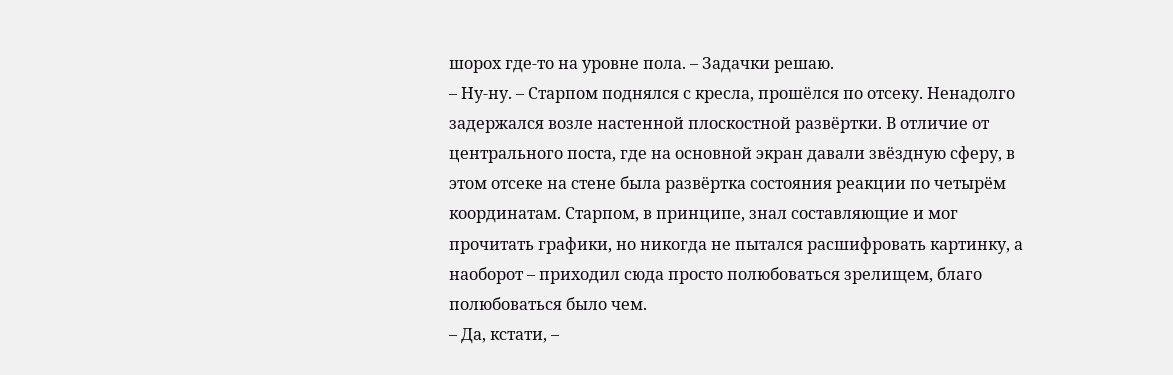шорох где-то на уровне пола. – Задачки решаю.
– Ну-ну. – Старпом поднялся с кресла, прошёлся по отсеку. Ненадолго задержался возле настенной плоскостной развёртки. В отличие от центрального поста, где на основной экран давали звёздную сферу, в этом отсеке на стене была развёртка состояния реакции по четырём координатам. Старпом, в принципе, знал составляющие и мог прочитать графики, но никогда не пытался расшифровать картинку, а наоборот – приходил сюда просто полюбоваться зрелищем, благо полюбоваться было чем.
– Да, кстати, –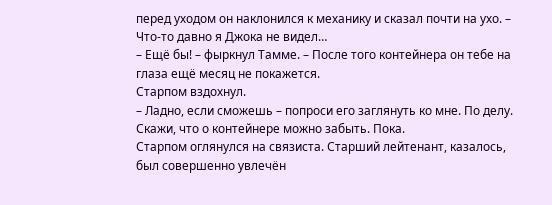перед уходом он наклонился к механику и сказал почти на ухо. – Что-то давно я Джока не видел…
– Ещё бы! – фыркнул Тамме. – После того контейнера он тебе на глаза ещё месяц не покажется.
Старпом вздохнул.
– Ладно, если сможешь – попроси его заглянуть ко мне. По делу. Скажи, что о контейнере можно забыть. Пока.
Старпом оглянулся на связиста. Старший лейтенант, казалось, был совершенно увлечён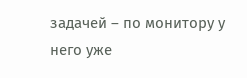задачей – по монитору у него уже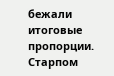бежали итоговые пропорции. Старпом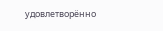удовлетворённо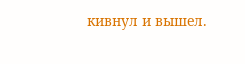кивнул и вышел.